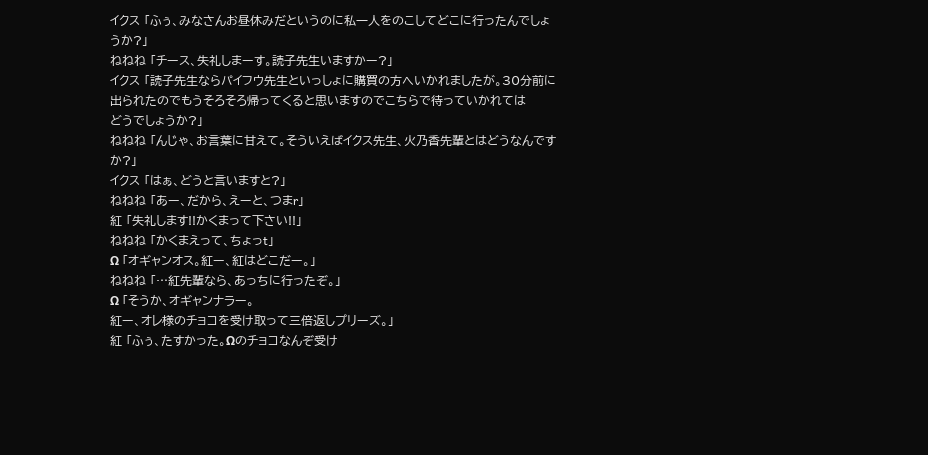イクス 「ふぅ、みなさんお昼休みだというのに私一人をのこしてどこに行ったんでしょうか?」
ねねね 「チース、失礼しまーす。読子先生いますかー?」
イクス 「読子先生ならパイフウ先生といっしょに購買の方へいかれましたが。30分前に
出られたのでもうそろそろ帰ってくると思いますのでこちらで待っていかれては
どうでしょうか?」
ねねね 「んじゃ、お言葉に甘えて。そういえばイクス先生、火乃香先輩とはどうなんですか?」
イクス 「はぁ、どうと言いますと?」
ねねね 「あー、だから、えーと、つまr」
紅 「失礼します!!かくまって下さい!!」
ねねね 「かくまえって、ちょっt」
Ω 「オギャンオス。紅ー、紅はどこだー。」
ねねね 「…紅先輩なら、あっちに行ったぞ。」
Ω 「そうか、オギャンナラー。
紅ー、オレ様のチョコを受け取って三倍返しプリーズ。」
紅 「ふぅ、たすかった。Ωのチョコなんぞ受け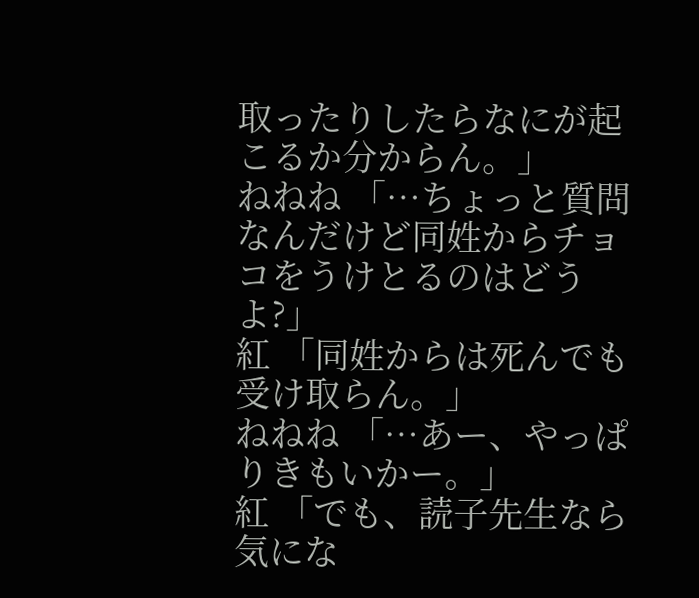取ったりしたらなにが起こるか分からん。」
ねねね 「…ちょっと質問なんだけど同姓からチョコをうけとるのはどうよ?」
紅 「同姓からは死んでも受け取らん。」
ねねね 「…あー、やっぱりきもいかー。」
紅 「でも、読子先生なら気にな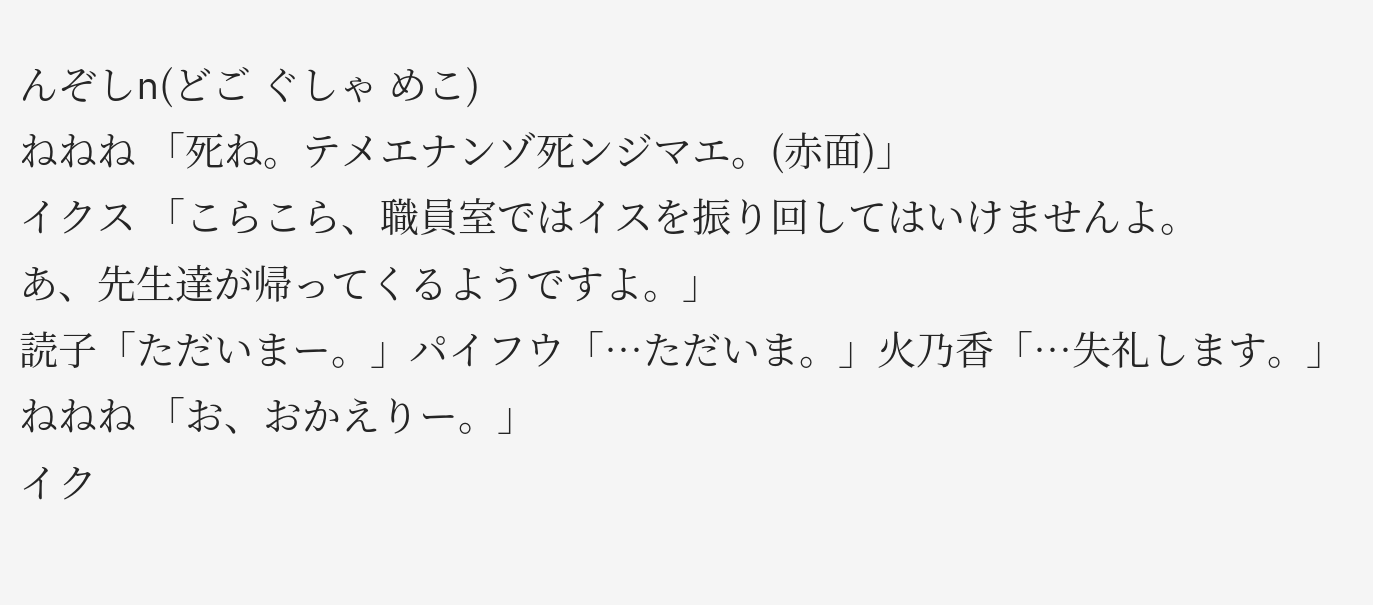んぞしn(どご ぐしゃ めこ)
ねねね 「死ね。テメエナンゾ死ンジマエ。(赤面)」
イクス 「こらこら、職員室ではイスを振り回してはいけませんよ。
あ、先生達が帰ってくるようですよ。」
読子「ただいまー。」パイフウ「…ただいま。」火乃香「…失礼します。」
ねねね 「お、おかえりー。」
イク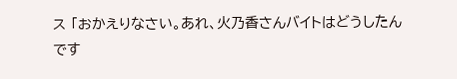ス 「おかえりなさい。あれ、火乃香さんバイトはどうしたんです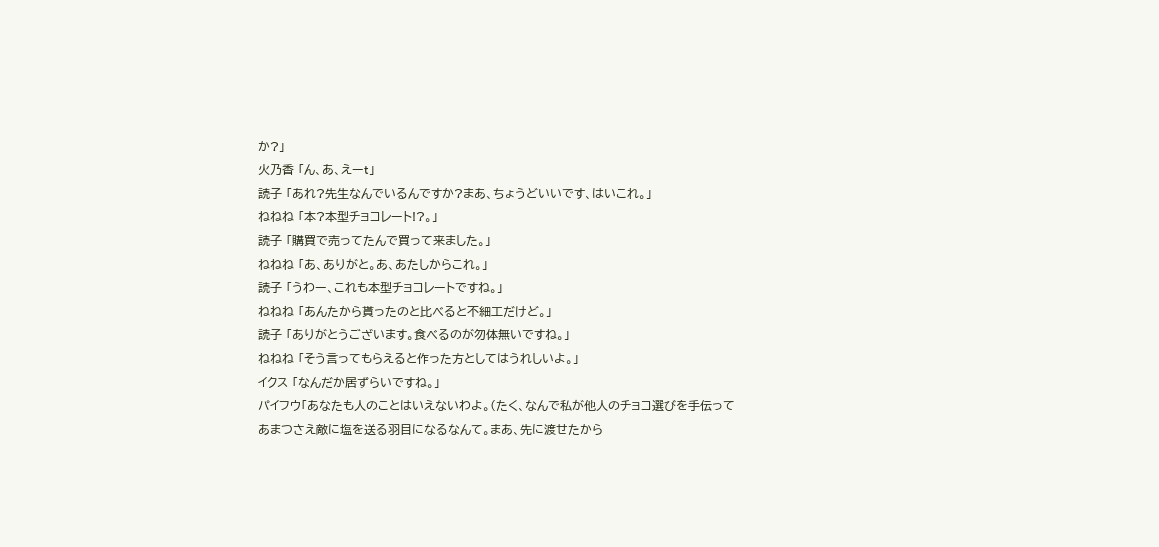か?」
火乃香 「ん、あ、えーt」
読子 「あれ?先生なんでいるんですか?まあ、ちょうどいいです、はいこれ。」
ねねね 「本?本型チョコレート!?。」
読子 「購買で売ってたんで買って来ました。」
ねねね 「あ、ありがと。あ、あたしからこれ。」
読子 「うわー、これも本型チョコレートですね。」
ねねね 「あんたから貰ったのと比べると不細工だけど。」
読子 「ありがとうございます。食べるのが勿体無いですね。」
ねねね 「そう言ってもらえると作った方としてはうれしいよ。」
イクス 「なんだか居ずらいですね。」
パイフウ「あなたも人のことはいえないわよ。(たく、なんで私が他人のチョコ選びを手伝って
あまつさえ敵に塩を送る羽目になるなんて。まあ、先に渡せたから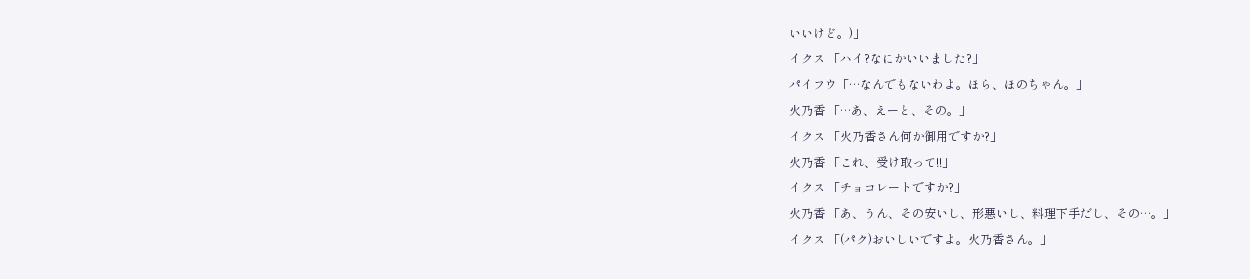いいけど。)」
イクス 「ハイ?なにかいいました?」
パイフウ「…なんでもないわよ。ほら、ほのちゃん。」
火乃香 「…あ、えーと、その。」
イクス 「火乃香さん何か御用ですか?」
火乃香 「これ、受け取って!!」
イクス 「チョコレートですか?」
火乃香 「あ、うん、その安いし、形悪いし、料理下手だし、その…。」
イクス 「(パク)おいしいですよ。火乃香さん。」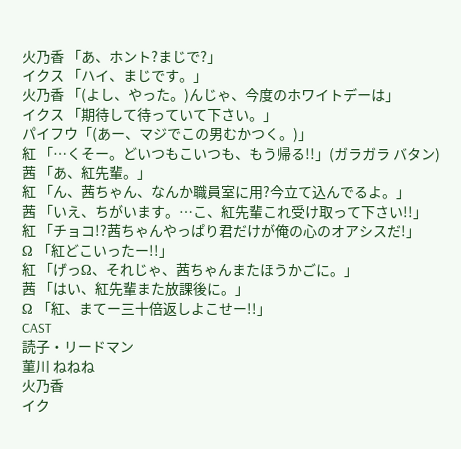火乃香 「あ、ホント?まじで?」
イクス 「ハイ、まじです。」
火乃香 「(よし、やった。)んじゃ、今度のホワイトデーは」
イクス 「期待して待っていて下さい。」
パイフウ「(あー、マジでこの男むかつく。)」
紅 「…くそー。どいつもこいつも、もう帰る!!」(ガラガラ バタン)
茜 「あ、紅先輩。」
紅 「ん、茜ちゃん、なんか職員室に用?今立て込んでるよ。」
茜 「いえ、ちがいます。…こ、紅先輩これ受け取って下さい!!」
紅 「チョコ!?茜ちゃんやっぱり君だけが俺の心のオアシスだ!」
Ω 「紅どこいったー!!」
紅 「げっΩ、それじゃ、茜ちゃんまたほうかごに。」
茜 「はい、紅先輩また放課後に。」
Ω 「紅、まてー三十倍返しよこせー!!」
CAST
読子・リードマン
菫川 ねねね
火乃香
イク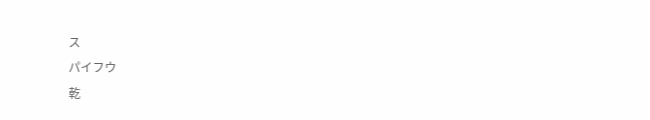ス
パイフウ
乾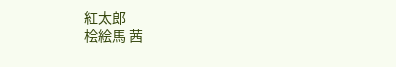紅太郎
桧絵馬 茜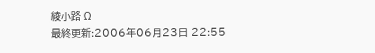綾小路 Ω
最終更新:2006年06月23日 22:55